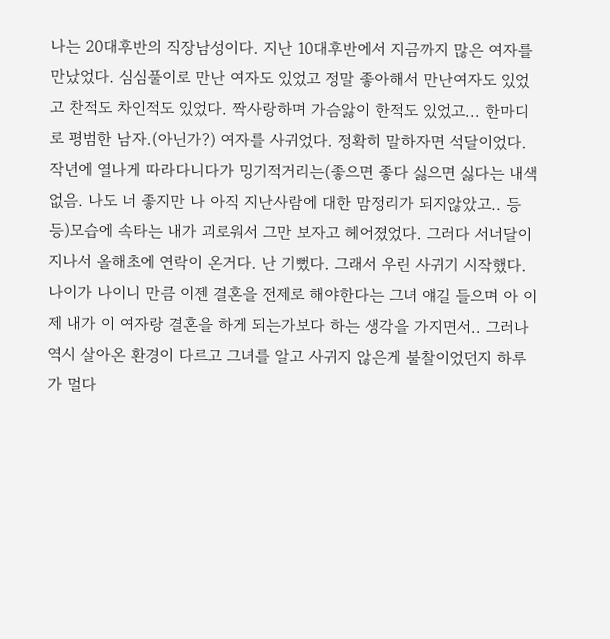나는 20대후반의 직장남성이다. 지난 10대후반에서 지금까지 많은 여자를 만났었다. 심심풀이로 만난 여자도 있었고 정말 좋아해서 만난여자도 있었고 찬적도 차인적도 있었다. 짝사랑하며 가슴앓이 한적도 있었고... 한마디로 평범한 남자.(아닌가?) 여자를 사귀었다. 정확히 말하자면 석달이었다. 작년에 열나게 따라다니다가 밍기적거리는(좋으면 좋다 싫으면 싫다는 내색없음. 나도 너 좋지만 나 아직 지난사람에 대한 맘정리가 되지않았고.. 등등)모습에 속타는 내가 괴로워서 그만 보자고 헤어졌었다. 그러다 서너달이 지나서 올해초에 연락이 온거다. 난 기뻤다. 그래서 우린 사귀기 시작했다. 나이가 나이니 만큼 이젠 결혼을 전제로 해야한다는 그녀 얘길 들으며 아 이제 내가 이 여자랑 결혼을 하게 되는가보다 하는 생각을 가지면서.. 그러나 역시 살아온 환경이 다르고 그녀를 알고 사귀지 않은게 불찰이었던지 하루가 멀다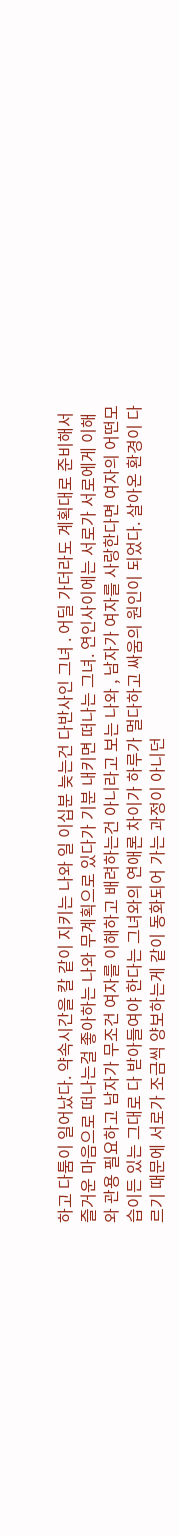하고 다툼이 일어났다. 약속시간을 칼 같이 지키는 나와 일 이십분 늦는건 다반사인 그녀 . 어딜 가더라도 계획대로 준비해서 즐거운 마음으로 떠나는걸 좋아하는 나와 무계획으로 있다가 기분 내키면 떠나는 그녀. 연인사이에는 서로가 서로에게 이해와 관용 필요하고 남자가 무조건 여자를 이해하고 배려하는건 아니라고 보는 나와 , 남자가 여자를 사랑한다면 여자의 어떤모습이든 있는 그대로 다 받아들여야 한다는 그녀와의 연애론 차이가 하루가 멀다하고 싸움의 원인이 되었다. 살아온 환경이 다르기 때문에 서로가 조금씩 양보하는게 같이 동화되어 가는 과정이 아니던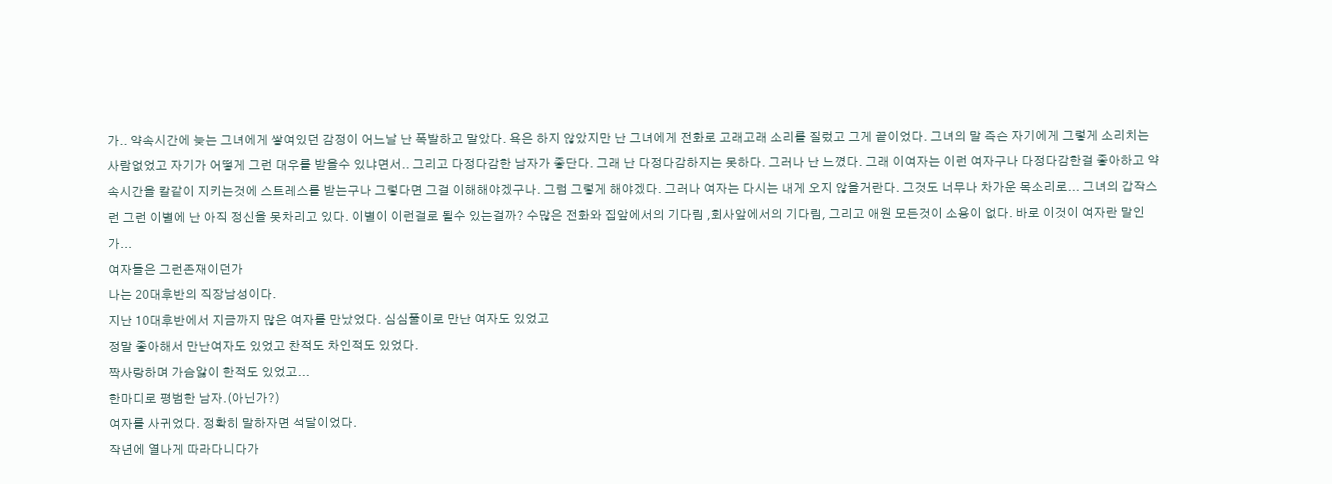가.. 약속시간에 늦는 그녀에게 쌓여있던 감정이 어느날 난 폭발하고 말았다. 욕은 하지 않았지만 난 그녀에게 전화로 고래고래 소리를 질렀고 그게 끝이었다. 그녀의 말 즉슨 자기에게 그렇게 소리치는 사람없었고 자기가 어떻게 그런 대우를 받을수 있냐면서.. 그리고 다정다감한 남자가 좋단다. 그래 난 다정다감하지는 못하다. 그러나 난 느꼈다. 그래 이여자는 이런 여자구나 다정다감한걸 좋아하고 약속시간을 칼같이 지키는것에 스트레스를 받는구나 그렇다면 그걸 이해해야겠구나. 그럼 그렇게 해야겠다. 그러나 여자는 다시는 내게 오지 않을거란다. 그것도 너무나 차가운 목소리로... 그녀의 갑작스런 그런 이별에 난 아직 정신을 못차리고 있다. 이별이 이런걸로 될수 있는걸까? 수많은 전화와 집앞에서의 기다림 ,회사앞에서의 기다림, 그리고 애원 모든것이 소용이 없다. 바로 이것이 여자란 말인가...
여자들은 그런존재이던가
나는 20대후반의 직장남성이다.
지난 10대후반에서 지금까지 많은 여자를 만났었다. 심심풀이로 만난 여자도 있었고
정말 좋아해서 만난여자도 있었고 찬적도 차인적도 있었다.
짝사랑하며 가슴앓이 한적도 있었고...
한마디로 평범한 남자.(아닌가?)
여자를 사귀었다. 정확히 말하자면 석달이었다.
작년에 열나게 따라다니다가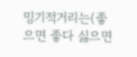밍기적거리는(좋으면 좋다 싫으면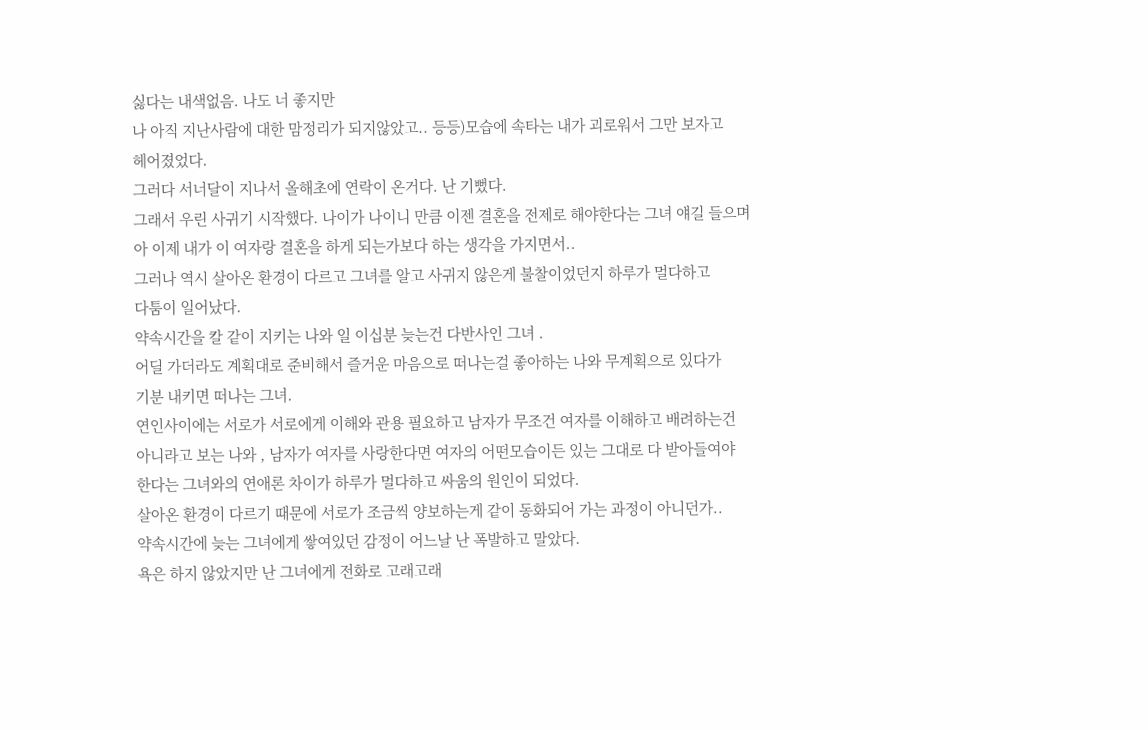싫다는 내색없음. 나도 너 좋지만
나 아직 지난사람에 대한 맘정리가 되지않았고.. 등등)모습에 속타는 내가 괴로워서 그만 보자고
헤어졌었다.
그러다 서너달이 지나서 올해초에 연락이 온거다. 난 기뻤다.
그래서 우린 사귀기 시작했다. 나이가 나이니 만큼 이젠 결혼을 전제로 해야한다는 그녀 얘길 들으며
아 이제 내가 이 여자랑 결혼을 하게 되는가보다 하는 생각을 가지면서..
그러나 역시 살아온 환경이 다르고 그녀를 알고 사귀지 않은게 불찰이었던지 하루가 멀다하고
다툼이 일어났다.
약속시간을 칼 같이 지키는 나와 일 이십분 늦는건 다반사인 그녀 .
어딜 가더라도 계획대로 준비해서 즐거운 마음으로 떠나는걸 좋아하는 나와 무계획으로 있다가
기분 내키면 떠나는 그녀.
연인사이에는 서로가 서로에게 이해와 관용 필요하고 남자가 무조건 여자를 이해하고 배려하는건
아니라고 보는 나와 , 남자가 여자를 사랑한다면 여자의 어떤모습이든 있는 그대로 다 받아들여야
한다는 그녀와의 연애론 차이가 하루가 멀다하고 싸움의 원인이 되었다.
살아온 환경이 다르기 때문에 서로가 조금씩 양보하는게 같이 동화되어 가는 과정이 아니던가..
약속시간에 늦는 그녀에게 쌓여있던 감정이 어느날 난 폭발하고 말았다.
욕은 하지 않았지만 난 그녀에게 전화로 고래고래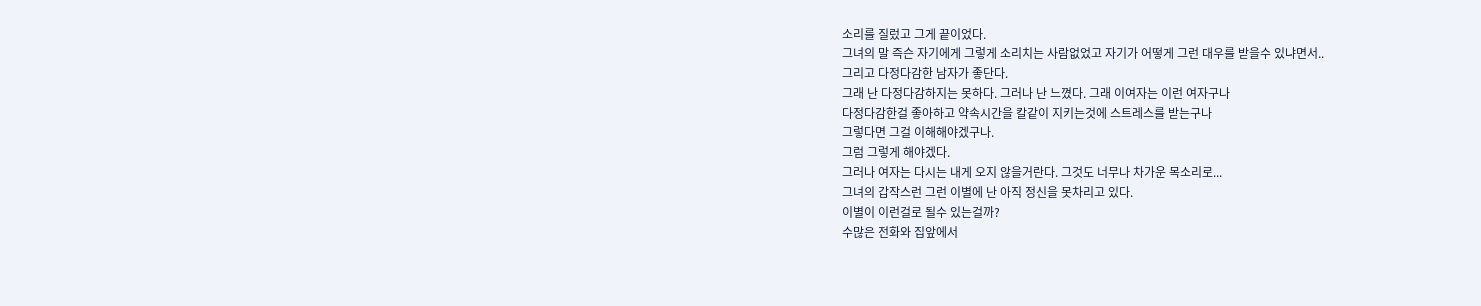소리를 질렀고 그게 끝이었다.
그녀의 말 즉슨 자기에게 그렇게 소리치는 사람없었고 자기가 어떻게 그런 대우를 받을수 있냐면서..
그리고 다정다감한 남자가 좋단다.
그래 난 다정다감하지는 못하다. 그러나 난 느꼈다. 그래 이여자는 이런 여자구나
다정다감한걸 좋아하고 약속시간을 칼같이 지키는것에 스트레스를 받는구나
그렇다면 그걸 이해해야겠구나.
그럼 그렇게 해야겠다.
그러나 여자는 다시는 내게 오지 않을거란다. 그것도 너무나 차가운 목소리로...
그녀의 갑작스런 그런 이별에 난 아직 정신을 못차리고 있다.
이별이 이런걸로 될수 있는걸까?
수많은 전화와 집앞에서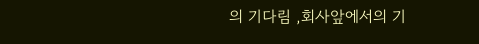의 기다림 ,회사앞에서의 기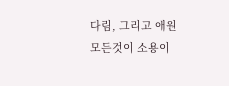다림, 그리고 애원
모든것이 소용이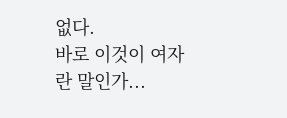없다.
바로 이것이 여자란 말인가...